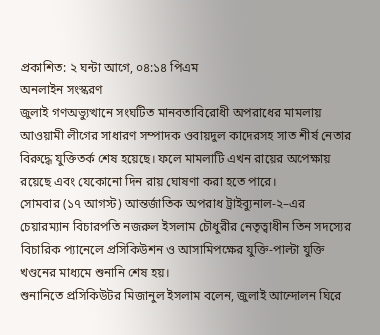প্রকাশিত: ২ ঘন্টা আগে, ০৪:১৪ পিএম
অনলাইন সংস্করণ
জুলাই গণঅভ্যুত্থানে সংঘটিত মানবতাবিরোধী অপরাধের মামলায় আওয়ামী লীগের সাধারণ সম্পাদক ওবায়দুল কাদেরসহ সাত শীর্ষ নেতার বিরুদ্ধে যুক্তিতর্ক শেষ হয়েছে। ফলে মামলাটি এখন রায়ের অপেক্ষায় রয়েছে এবং যেকোনো দিন রায় ঘোষণা করা হতে পারে।
সোমবার (১৭ আগস্ট) আন্তর্জাতিক অপরাধ ট্রাইব্যুনাল-২–এর চেয়ারম্যান বিচারপতি নজরুল ইসলাম চৌধুরীর নেতৃত্বাধীন তিন সদস্যের বিচারিক প্যানেলে প্রসিকিউশন ও আসামিপক্ষের যুক্তি-পাল্টা যুক্তি খণ্ডনের মাধ্যমে শুনানি শেষ হয়।
শুনানিতে প্রসিকিউটর মিজানুল ইসলাম বলেন, জুলাই আন্দোলন ঘিরে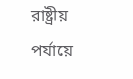রাষ্ট্রীয় পর্যায়ে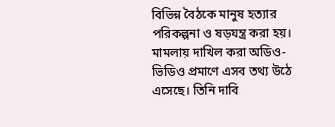বিভিন্ন বৈঠকে মানুষ হত্যার পরিকল্পনা ও ষড়যন্ত্র করা হয়। মামলায় দাখিল করা অডিও-ভিডিও প্রমাণে এসব তথ্য উঠে এসেছে। তিনি দাবি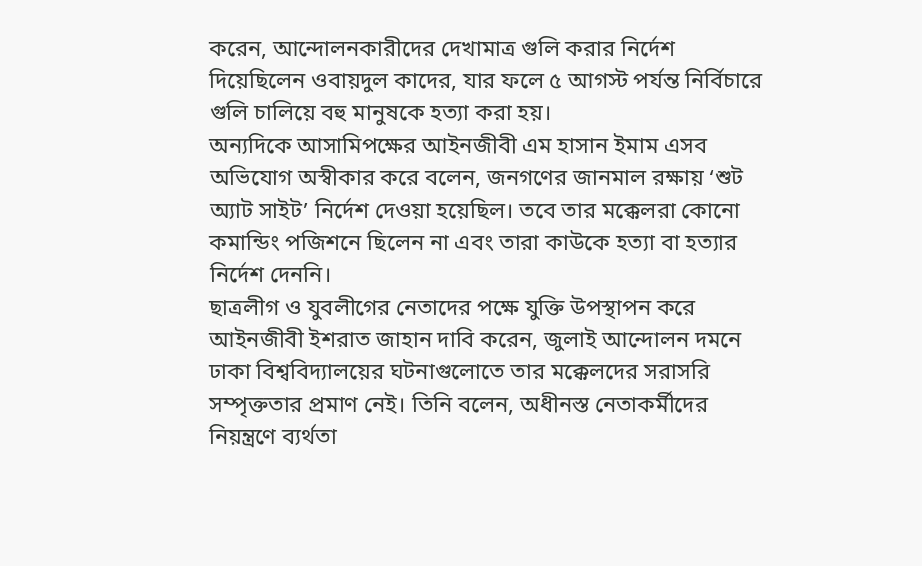করেন, আন্দোলনকারীদের দেখামাত্র গুলি করার নির্দেশ দিয়েছিলেন ওবায়দুল কাদের, যার ফলে ৫ আগস্ট পর্যন্ত নির্বিচারে গুলি চালিয়ে বহু মানুষকে হত্যা করা হয়।
অন্যদিকে আসামিপক্ষের আইনজীবী এম হাসান ইমাম এসব অভিযোগ অস্বীকার করে বলেন, জনগণের জানমাল রক্ষায় ‘শুট অ্যাট সাইট’ নির্দেশ দেওয়া হয়েছিল। তবে তার মক্কেলরা কোনো কমান্ডিং পজিশনে ছিলেন না এবং তারা কাউকে হত্যা বা হত্যার নির্দেশ দেননি।
ছাত্রলীগ ও যুবলীগের নেতাদের পক্ষে যুক্তি উপস্থাপন করে আইনজীবী ইশরাত জাহান দাবি করেন, জুলাই আন্দোলন দমনে ঢাকা বিশ্ববিদ্যালয়ের ঘটনাগুলোতে তার মক্কেলদের সরাসরি সম্পৃক্ততার প্রমাণ নেই। তিনি বলেন, অধীনস্ত নেতাকর্মীদের নিয়ন্ত্রণে ব্যর্থতা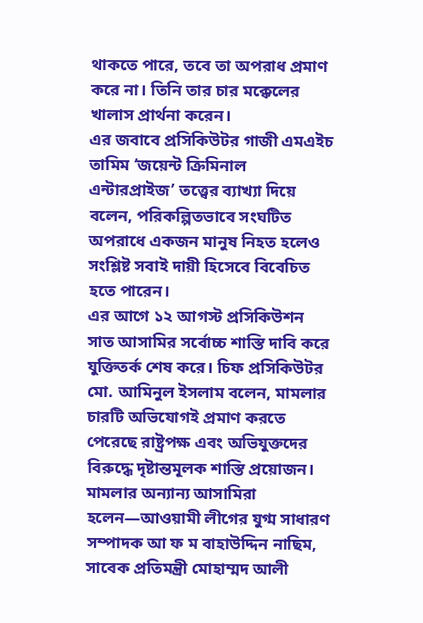থাকতে পারে, তবে তা অপরাধ প্রমাণ করে না। তিনি তার চার মক্কেলের খালাস প্রার্থনা করেন।
এর জবাবে প্রসিকিউটর গাজী এমএইচ তামিম ‘জয়েন্ট ক্রিমিনাল এন্টারপ্রাইজ’ তত্ত্বের ব্যাখ্যা দিয়ে বলেন, পরিকল্পিতভাবে সংঘটিত অপরাধে একজন মানুষ নিহত হলেও সংশ্লিষ্ট সবাই দায়ী হিসেবে বিবেচিত হতে পারেন।
এর আগে ১২ আগস্ট প্রসিকিউশন সাত আসামির সর্বোচ্চ শাস্তি দাবি করে যুক্তিতর্ক শেষ করে। চিফ প্রসিকিউটর মো. আমিনুল ইসলাম বলেন, মামলার চারটি অভিযোগই প্রমাণ করতে পেরেছে রাষ্ট্রপক্ষ এবং অভিযুক্তদের বিরুদ্ধে দৃষ্টান্তমূলক শাস্তি প্রয়োজন।
মামলার অন্যান্য আসামিরা হলেন—আওয়ামী লীগের যুগ্ম সাধারণ সম্পাদক আ ফ ম বাহাউদ্দিন নাছিম, সাবেক প্রতিমন্ত্রী মোহাম্মদ আলী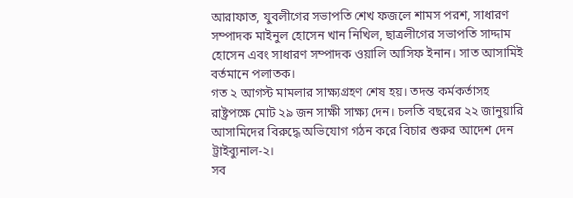আরাফাত, যুবলীগের সভাপতি শেখ ফজলে শামস পরশ, সাধারণ সম্পাদক মাইনুল হোসেন খান নিখিল, ছাত্রলীগের সভাপতি সাদ্দাম হোসেন এবং সাধারণ সম্পাদক ওয়ালি আসিফ ইনান। সাত আসামিই বর্তমানে পলাতক।
গত ২ আগস্ট মামলার সাক্ষ্যগ্রহণ শেষ হয়। তদন্ত কর্মকর্তাসহ রাষ্ট্রপক্ষে মোট ২৯ জন সাক্ষী সাক্ষ্য দেন। চলতি বছরের ২২ জানুয়ারি আসামিদের বিরুদ্ধে অভিযোগ গঠন করে বিচার শুরুর আদেশ দেন ট্রাইব্যুনাল-২।
সব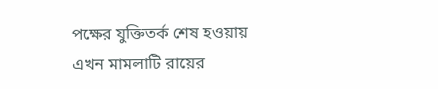পক্ষের যুক্তিতর্ক শেষ হওয়ায় এখন মামলাটি রায়ের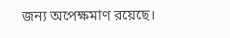জন্য অপেক্ষমাণ রয়েছে।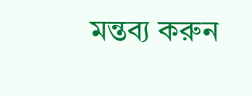মন্তব্য করুন